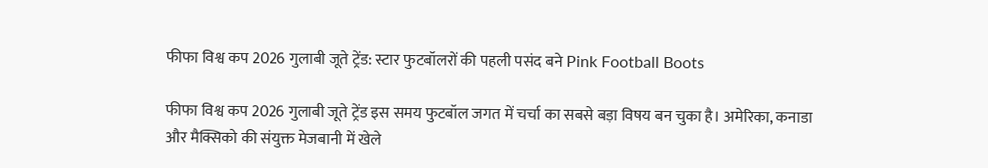फीफा विश्व कप 2026 गुलाबी जूते ट्रेंड: स्टार फुटबॉलरों की पहली पसंद बने Pink Football Boots

फीफा विश्व कप 2026 गुलाबी जूते ट्रेंड इस समय फुटबॉल जगत में चर्चा का सबसे बड़ा विषय बन चुका है। अमेरिका, कनाडा और मैक्सिको की संयुक्त मेजबानी में खेले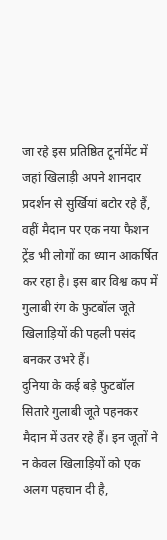जा रहे इस प्रतिष्ठित टूर्नामेंट में जहां खिलाड़ी अपने शानदार प्रदर्शन से सुर्खियां बटोर रहे हैं, वहीं मैदान पर एक नया फैशन ट्रेंड भी लोगों का ध्यान आकर्षित कर रहा है। इस बार विश्व कप में गुलाबी रंग के फुटबॉल जूते खिलाड़ियों की पहली पसंद बनकर उभरे हैं।
दुनिया के कई बड़े फुटबॉल सितारे गुलाबी जूते पहनकर मैदान में उतर रहे हैं। इन जूतों ने न केवल खिलाड़ियों को एक अलग पहचान दी है,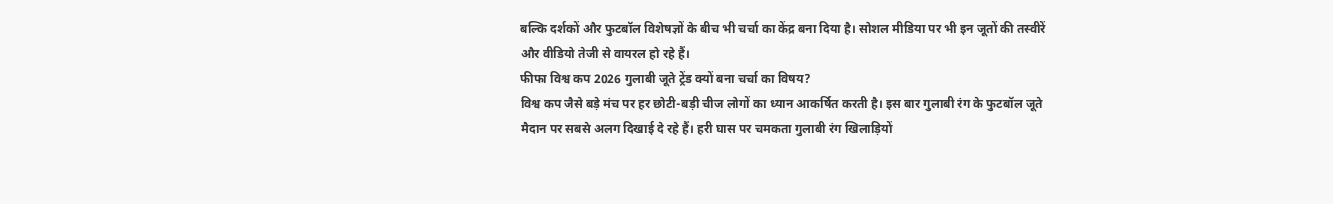बल्कि दर्शकों और फुटबॉल विशेषज्ञों के बीच भी चर्चा का केंद्र बना दिया है। सोशल मीडिया पर भी इन जूतों की तस्वीरें और वीडियो तेजी से वायरल हो रहे हैं।
फीफा विश्व कप 2026 गुलाबी जूते ट्रेंड क्यों बना चर्चा का विषय?
विश्व कप जैसे बड़े मंच पर हर छोटी-बड़ी चीज लोगों का ध्यान आकर्षित करती है। इस बार गुलाबी रंग के फुटबॉल जूते मैदान पर सबसे अलग दिखाई दे रहे हैं। हरी घास पर चमकता गुलाबी रंग खिलाड़ियों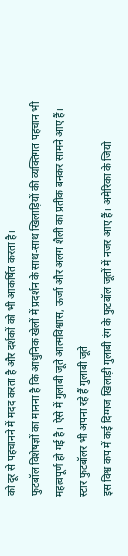को दूर से पहचानने में मदद करता है और दर्शकों को भी आकर्षित करता है।
फुटबॉल विशेषज्ञों का मानना है कि आधुनिक खेलों में प्रदर्शन के साथ-साथ खिलाड़ियों की व्यक्तिगत पहचान भी महत्वपूर्ण हो गई है। ऐसे में गुलाबी जूते आत्मविश्वास, ऊर्जा और अलग शैली का प्रतीक बनकर सामने आए हैं।
स्टार फुटबॉलर भी अपना रहे हैं गुलाबी जूते
इस विश्व कप में कई दिग्गज खिलाड़ी गुलाबी रंग के फुटबॉल जूतों में नजर आए हैं। अमेरिका के जियो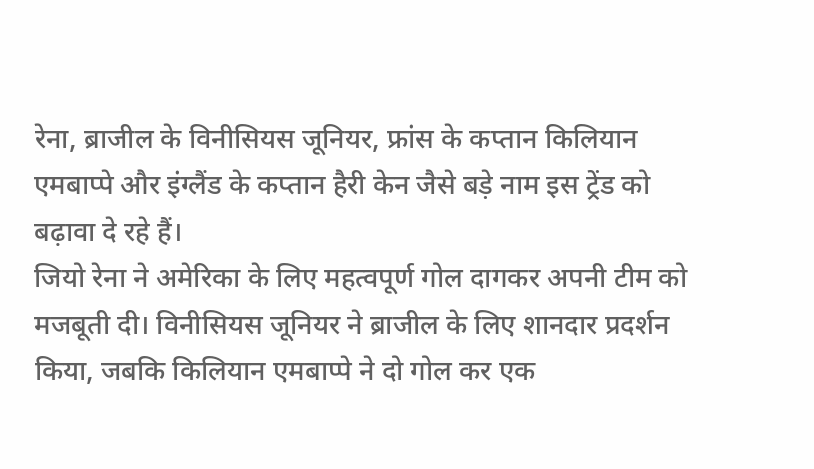रेना, ब्राजील के विनीसियस जूनियर, फ्रांस के कप्तान किलियान एमबाप्पे और इंग्लैंड के कप्तान हैरी केन जैसे बड़े नाम इस ट्रेंड को बढ़ावा दे रहे हैं।
जियो रेना ने अमेरिका के लिए महत्वपूर्ण गोल दागकर अपनी टीम को मजबूती दी। विनीसियस जूनियर ने ब्राजील के लिए शानदार प्रदर्शन किया, जबकि किलियान एमबाप्पे ने दो गोल कर एक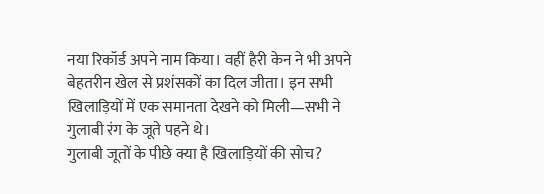नया रिकॉर्ड अपने नाम किया। वहीं हैरी केन ने भी अपने बेहतरीन खेल से प्रशंसकों का दिल जीता। इन सभी खिलाड़ियों में एक समानता देखने को मिली—सभी ने गुलाबी रंग के जूते पहने थे।
गुलाबी जूतों के पीछे क्या है खिलाड़ियों की सोच?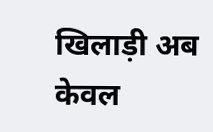खिलाड़ी अब केवल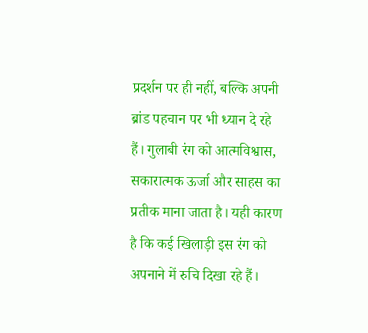प्रदर्शन पर ही नहीं, बल्कि अपनी ब्रांड पहचान पर भी ध्यान दे रहे हैं। गुलाबी रंग को आत्मविश्वास, सकारात्मक ऊर्जा और साहस का प्रतीक माना जाता है। यही कारण है कि कई खिलाड़ी इस रंग को अपनाने में रुचि दिखा रहे हैं।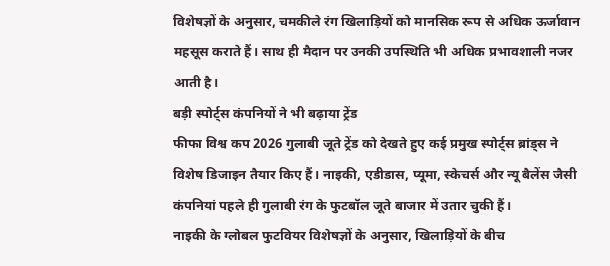विशेषज्ञों के अनुसार, चमकीले रंग खिलाड़ियों को मानसिक रूप से अधिक ऊर्जावान महसूस कराते हैं। साथ ही मैदान पर उनकी उपस्थिति भी अधिक प्रभावशाली नजर आती है।
बड़ी स्पोर्ट्स कंपनियों ने भी बढ़ाया ट्रेंड
फीफा विश्व कप 2026 गुलाबी जूते ट्रेंड को देखते हुए कई प्रमुख स्पोर्ट्स ब्रांड्स ने विशेष डिजाइन तैयार किए हैं। नाइकी, एडीडास, प्यूमा, स्केचर्स और न्यू बैलेंस जैसी कंपनियां पहले ही गुलाबी रंग के फुटबॉल जूते बाजार में उतार चुकी हैं।
नाइकी के ग्लोबल फुटवियर विशेषज्ञों के अनुसार, खिलाड़ियों के बीच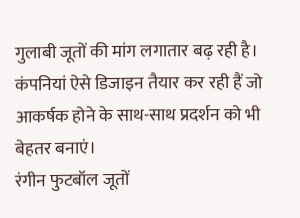गुलाबी जूतों की मांग लगातार बढ़ रही है। कंपनियां ऐसे डिजाइन तैयार कर रही हैं जो आकर्षक होने के साथ-साथ प्रदर्शन को भी बेहतर बनाएं।
रंगीन फुटबॉल जूतों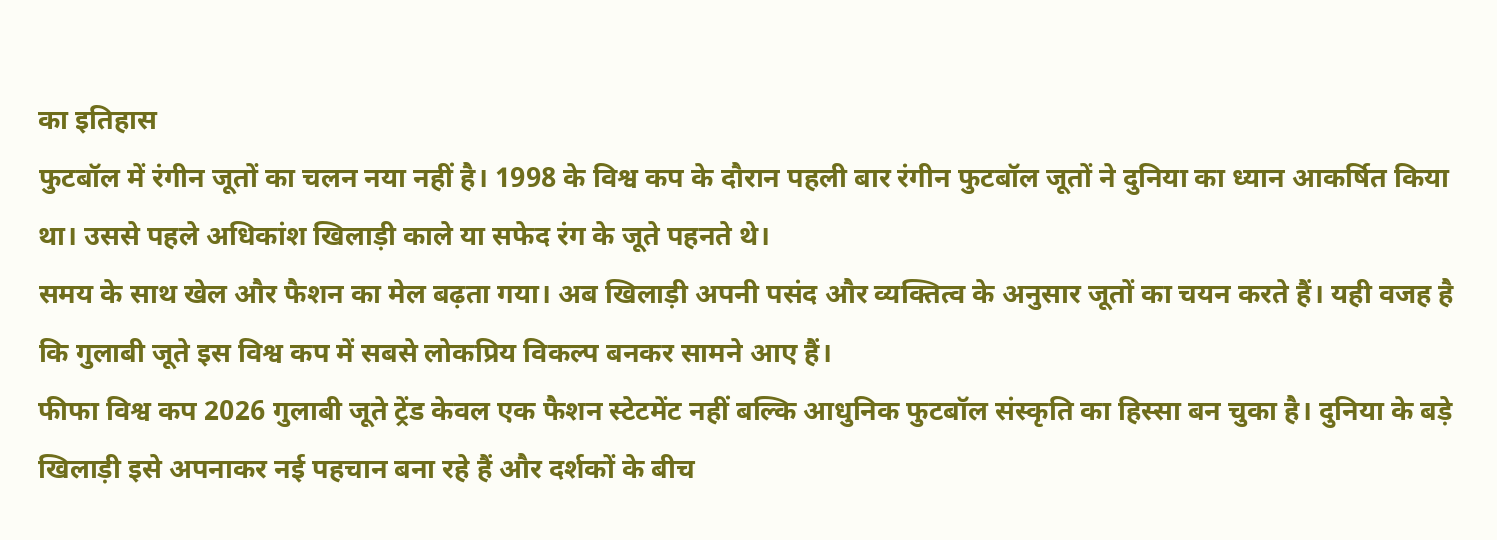का इतिहास
फुटबॉल में रंगीन जूतों का चलन नया नहीं है। 1998 के विश्व कप के दौरान पहली बार रंगीन फुटबॉल जूतों ने दुनिया का ध्यान आकर्षित किया था। उससे पहले अधिकांश खिलाड़ी काले या सफेद रंग के जूते पहनते थे।
समय के साथ खेल और फैशन का मेल बढ़ता गया। अब खिलाड़ी अपनी पसंद और व्यक्तित्व के अनुसार जूतों का चयन करते हैं। यही वजह है कि गुलाबी जूते इस विश्व कप में सबसे लोकप्रिय विकल्प बनकर सामने आए हैं।
फीफा विश्व कप 2026 गुलाबी जूते ट्रेंड केवल एक फैशन स्टेटमेंट नहीं बल्कि आधुनिक फुटबॉल संस्कृति का हिस्सा बन चुका है। दुनिया के बड़े खिलाड़ी इसे अपनाकर नई पहचान बना रहे हैं और दर्शकों के बीच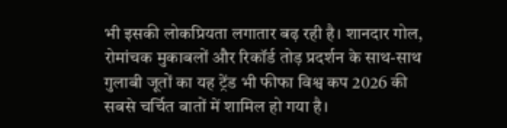भी इसकी लोकप्रियता लगातार बढ़ रही है। शानदार गोल, रोमांचक मुकाबलों और रिकॉर्ड तोड़ प्रदर्शन के साथ-साथ गुलाबी जूतों का यह ट्रेंड भी फीफा विश्व कप 2026 की सबसे चर्चित बातों में शामिल हो गया है।